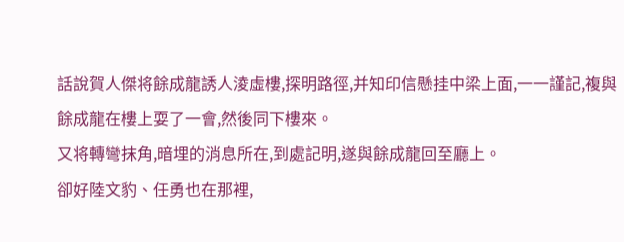話說賀人傑将餘成龍誘人淩虛樓,探明路徑,并知印信懸挂中梁上面,一一謹記,複與餘成龍在樓上耍了一會,然後同下樓來。
又将轉彎抹角,暗埋的消息所在,到處記明,遂與餘成龍回至廳上。
卻好陸文豹、任勇也在那裡,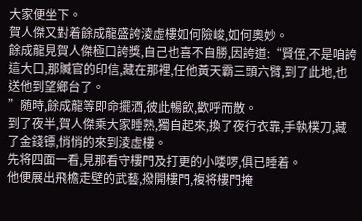大家便坐下。
賀人傑又對着餘成龍盛誇淩虛樓如何險峻,如何奧妙。
餘成龍見賀人傑極口誇獎,自己也喜不自勝,因誇道:“賢侄,不是咱誇這大口,那贓官的印信,藏在那裡,任他黃天霸三頭六臂,到了此地,也送他到望鄉台了。
”随時,餘成龍等即命擺酒,彼此暢飲,歡呼而散。
到了夜半,賀人傑乘大家睡熟,獨自起來,換了夜行衣靠,手執樸刀,藏了金錢镖,悄悄的來到淩虛樓。
先将四面一看,見那看守樓門及打更的小喽啰,俱已睡着。
他便展出飛檐走壁的武藝,撥開樓門,複将樓門掩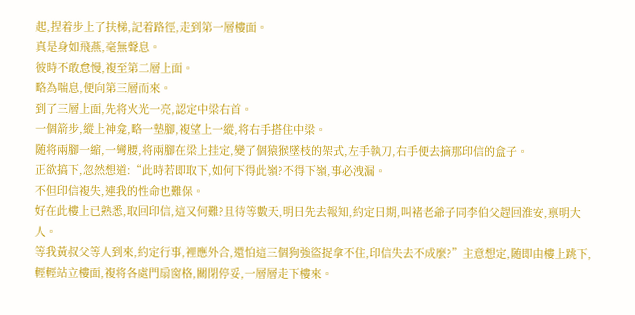起,捏着步上了扶梯,記着路徑,走到第一層樓面。
真是身如飛燕,毫無聲息。
彼時不敢怠慢,複至第二層上面。
略為喘息,便向第三層而來。
到了三層上面,先将火光一亮,認定中梁右首。
一個箭步,縱上神龛,略一墊腳,複望上一縱,将右手搭住中梁。
随将兩腳一縮,一彎腰,将兩腳在梁上挂定,變了個猿猴墜枝的架式,左手執刀,右手便去摘那印信的盒子。
正欲搞下,忽然想道:“此時若即取下,如何下得此嶺?不得下嶺,事必洩漏。
不但印信複失,連我的性命也難保。
好在此樓上已熟悉,取回印信,這又何難?且待等數天,明日先去報知,約定日期,叫褚老爺子同李伯父趕回淮安,禀明大人。
等我黃叔父等人到來,約定行事,裡應外合,還怕這三個狗強盜捉拿不住,印信失去不成麼?”主意想定,随即由樓上跳下,輕輕站立樓面,複将各處門扇窗格,關閉停妥,一層層走下樓來。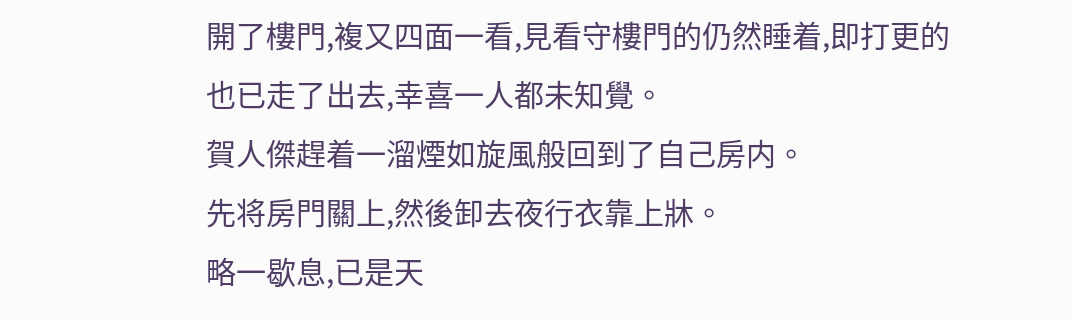開了樓門,複又四面一看,見看守樓門的仍然睡着,即打更的也已走了出去,幸喜一人都未知覺。
賀人傑趕着一溜煙如旋風般回到了自己房内。
先将房門關上,然後卸去夜行衣靠上牀。
略一歇息,已是天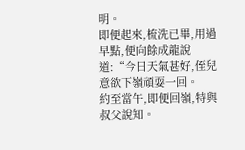明。
即便起來,梳洗已畢,用過早點,便向餘成龍說道:“今日天氣甚好,侄兒意欲下嶺頑耍一回。
約至當午,即便回嶺,特與叔父說知。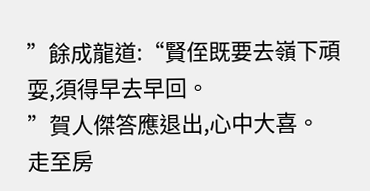”餘成龍道:“賢侄既要去嶺下頑耍,須得早去早回。
”賀人傑答應退出,心中大喜。
走至房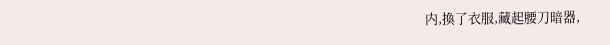内,換了衣服,藏起腰刀暗器,